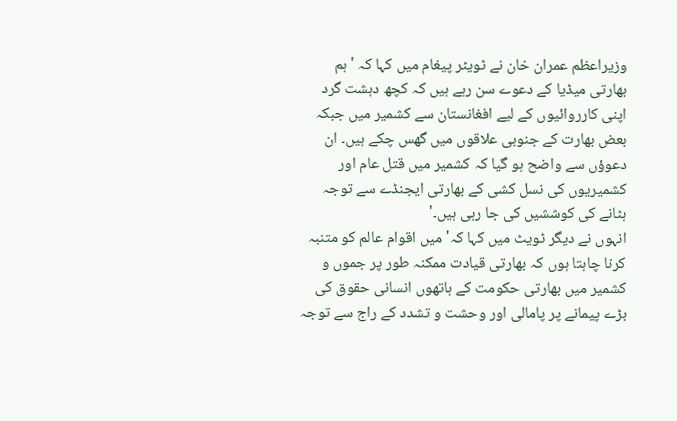وزیراعظم عمران خان نے ٹویٹر پیغام میں کہا کہ 'ہم بھارتی میڈیا کے دعوے سن رہے ہیں کہ کچھ دہشت گرد اپنی کارروائیوں کے لیے افغانستان سے کشمیر میں جبکہ بعض بھارت کے جنوبی علاقوں میں گھس چکے ہیں۔ ان دعوؤں سے واضح ہو گیا کہ کشمیر میں قتل عام اور کشمیریوں کی نسل کشی کے بھارتی ایجنڈے سے توجہ ہٹانے کی کوششیں کی جا رہی ہیں۔'
انہوں نے دیگر ٹویٹ میں کہا کہ' میں اقوام عالم کو متنبہ کرنا چاہتا ہوں کہ بھارتی قیادت ممکنہ طور پر جموں و کشمیر میں بھارتی حکومت کے ہاتھوں انسانی حقوق کی بڑے پیمانے پر پامالی اور وحشت و تشدد کے راج سے توجہ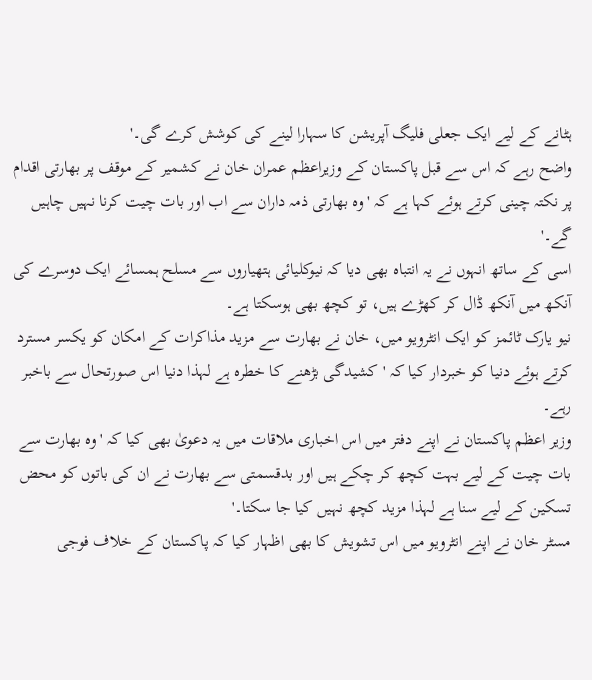ہٹانے کے لیے ایک جعلی فلیگ آپریشن کا سہارا لینے کی کوشش کرے گی۔'
واضح رہے کہ اس سے قبل پاکستان کے وزیراعظم عمران خان نے کشمیر کے موقف پر بھارتی اقدام پر نکتہ چینی کرتے ہوئے کہا ہے کہ 'وہ بھارتی ذمہ داران سے اب اور بات چیت کرنا نہیں چاہیں گے۔'
اسی کے ساتھ انہوں نے یہ انتباہ بھی دیا کہ نیوکلیائی ہتھیاروں سے مسلح ہمسائے ایک دوسرے کی آنکھ میں آنکھ ڈال کر کھڑے ہیں، تو کچھ بھی ہوسکتا ہے۔
نیو یارک ٹائمز کو ایک انٹرویو میں، خان نے بھارت سے مزید مذاکرات کے امکان کو یکسر مسترد کرتے ہوئے دنیا کو خبردار کیا کہ 'کشیدگی بڑھنے کا خطرہ ہے لہذا دنیا اس صورتحال سے باخبر رہے۔
وزیر اعظم پاکستان نے اپنے دفتر میں اس اخباری ملاقات میں یہ دعویٰ بھی کیا کہ 'وہ بھارت سے بات چیت کے لیے بہت کچھ کر چکے ہیں اور بدقسمتی سے بھارت نے ان کی باتوں کو محض تسکین کے لیے سنا ہے لہذا مزید کچھ نہیں کیا جا سکتا۔'
مسٹر خان نے اپنے انٹرویو میں اس تشویش کا بھی اظہار کیا کہ پاکستان کے خلاف فوجی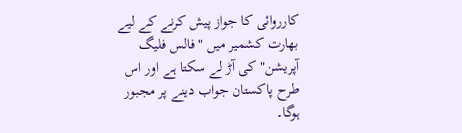کارروائی کا جواز پیش کرنے کے لیے بھارت کشمیر میں "فالس فلیگ آپریشن" کی آڑ لے سکتا ہے اور اس طرح پاکستان جواب دینے پر مجبور ہوگا۔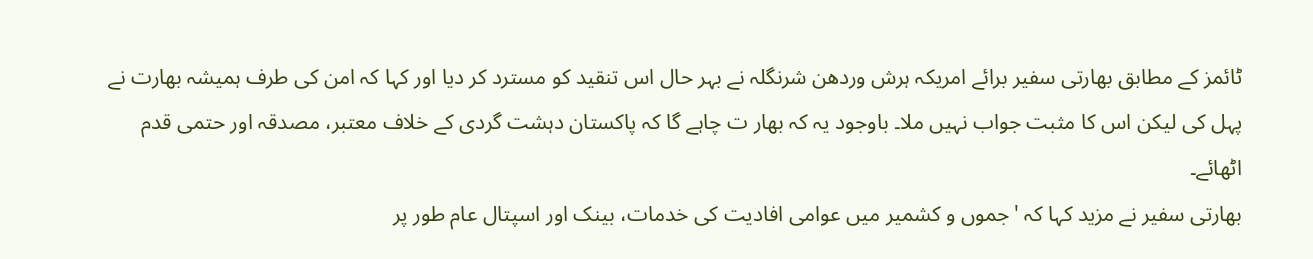ٹائمز کے مطابق بھارتی سفیر برائے امریکہ ہرش وردھن شرنگلہ نے بہر حال اس تنقید کو مسترد کر دیا اور کہا کہ امن کی طرف ہمیشہ بھارت نے پہل کی لیکن اس کا مثبت جواب نہیں ملا۔ باوجود یہ کہ بھار ت چاہے گا کہ پاکستان دہشت گردی کے خلاف معتبر، مصدقہ اور حتمی قدم اٹھائے۔
بھارتی سفیر نے مزید کہا کہ 'جموں و کشمیر میں عوامی افادیت کی خدمات، بینک اور اسپتال عام طور پر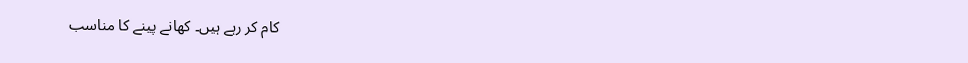کام کر رہے ہیں۔ کھانے پینے کا مناسب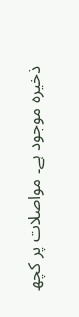ذخیرہ موجود ہے۔ مواصلات پر کچھ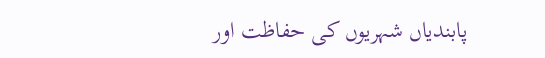پابندیاں شہریوں کی حفاظت اور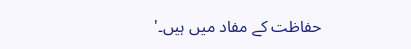حفاظت کے مفاد میں ہیں۔'